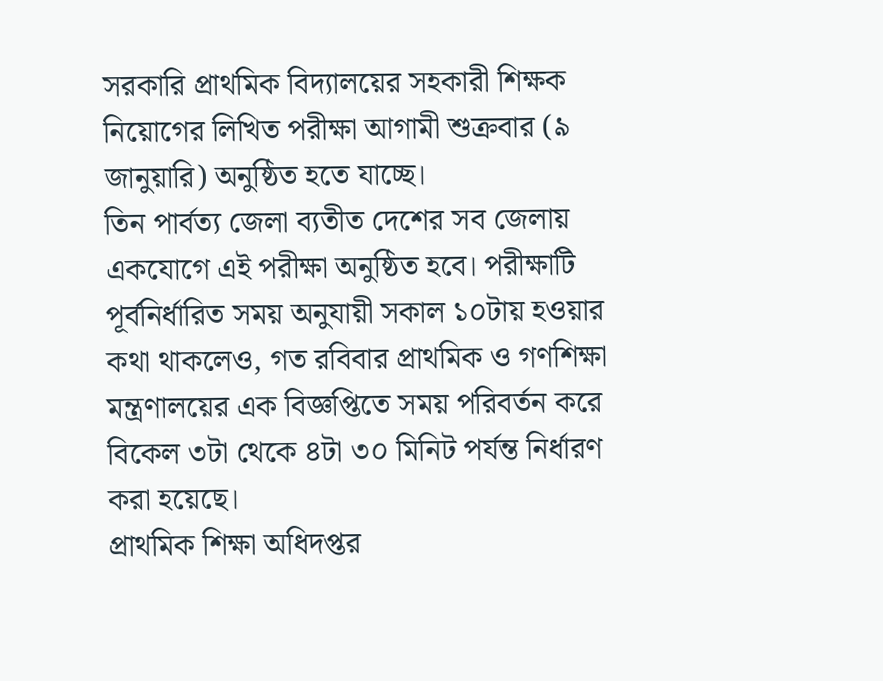সরকারি প্রাথমিক বিদ্যালয়ের সহকারী শিক্ষক নিয়োগের লিখিত পরীক্ষা আগামী শুক্রবার (৯ জানুয়ারি) অনুষ্ঠিত হতে যাচ্ছে।
তিন পার্বত্য জেলা ব্যতীত দেশের সব জেলায় একযোগে এই পরীক্ষা অনুষ্ঠিত হবে। পরীক্ষাটি পূর্বনির্ধারিত সময় অনুযায়ী সকাল ১০টায় হওয়ার কথা থাকলেও, গত রবিবার প্রাথমিক ও গণশিক্ষা মন্ত্রণালয়ের এক বিজ্ঞপ্তিতে সময় পরিবর্তন করে বিকেল ৩টা থেকে ৪টা ৩০ মিনিট পর্যন্ত নির্ধারণ করা হয়েছে।
প্রাথমিক শিক্ষা অধিদপ্তর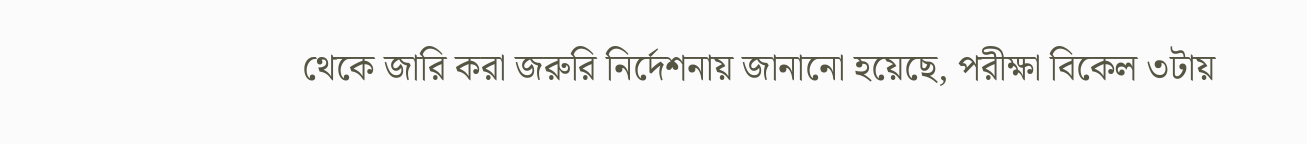থেকে জারি করা জরুরি নির্দেশনায় জানানো হয়েছে, পরীক্ষা বিকেল ৩টায়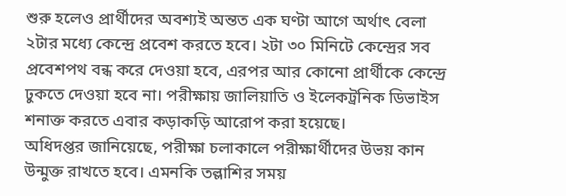শুরু হলেও প্রার্থীদের অবশ্যই অন্তত এক ঘণ্টা আগে অর্থাৎ বেলা ২টার মধ্যে কেন্দ্রে প্রবেশ করতে হবে। ২টা ৩০ মিনিটে কেন্দ্রের সব প্রবেশপথ বন্ধ করে দেওয়া হবে, এরপর আর কোনো প্রার্থীকে কেন্দ্রে ঢুকতে দেওয়া হবে না। পরীক্ষায় জালিয়াতি ও ইলেকট্রনিক ডিভাইস শনাক্ত করতে এবার কড়াকড়ি আরোপ করা হয়েছে।
অধিদপ্তর জানিয়েছে, পরীক্ষা চলাকালে পরীক্ষার্থীদের উভয় কান উন্মুক্ত রাখতে হবে। এমনকি তল্লাশির সময়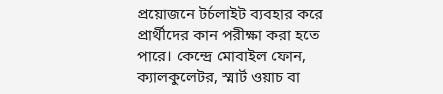প্রয়োজনে টর্চলাইট ব্যবহার করে প্রার্থীদের কান পরীক্ষা করা হতে পারে। কেন্দ্রে মোবাইল ফোন, ক্যালকুলেটর, স্মার্ট ওয়াচ বা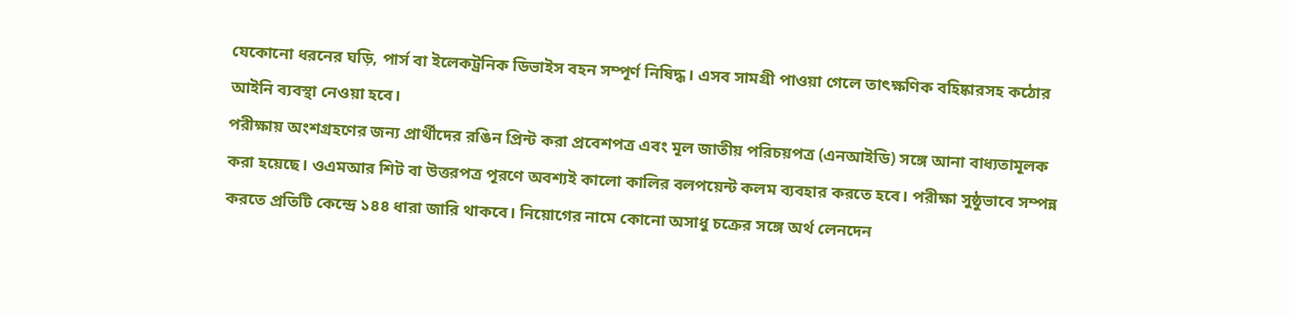যেকোনো ধরনের ঘড়ি, পার্স বা ইলেকট্রনিক ডিভাইস বহন সম্পূর্ণ নিষিদ্ধ। এসব সামগ্রী পাওয়া গেলে তাৎক্ষণিক বহিষ্কারসহ কঠোর আইনি ব্যবস্থা নেওয়া হবে।
পরীক্ষায় অংশগ্রহণের জন্য প্রার্থীদের রঙিন প্রিন্ট করা প্রবেশপত্র এবং মূল জাতীয় পরিচয়পত্র (এনআইডি) সঙ্গে আনা বাধ্যতামূলক করা হয়েছে। ওএমআর শিট বা উত্তরপত্র পূরণে অবশ্যই কালো কালির বলপয়েন্ট কলম ব্যবহার করতে হবে। পরীক্ষা সুষ্ঠুভাবে সম্পন্ন করতে প্রতিটি কেন্দ্রে ১৪৪ ধারা জারি থাকবে। নিয়োগের নামে কোনো অসাধু চক্রের সঙ্গে অর্থ লেনদেন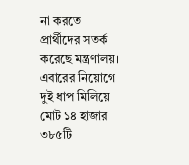না করতে প্রার্থীদের সতর্ক করেছে মন্ত্রণালয়।
এবারের নিয়োগে দুই ধাপ মিলিয়ে মোট ১৪ হাজার ৩৮৫টি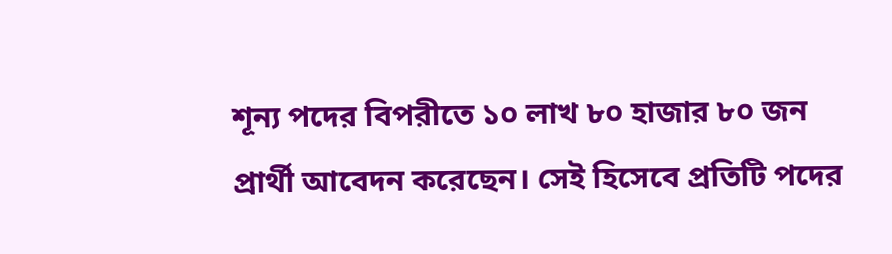শূন্য পদের বিপরীতে ১০ লাখ ৮০ হাজার ৮০ জন প্রার্থী আবেদন করেছেন। সেই হিসেবে প্রতিটি পদের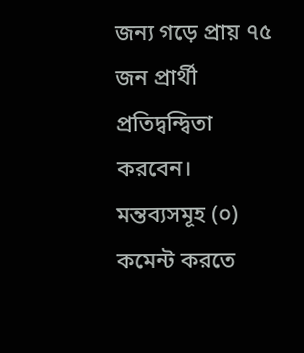জন্য গড়ে প্রায় ৭৫ জন প্রার্থী প্রতিদ্বন্দ্বিতা করবেন।
মন্তব্যসমূহ (০) কমেন্ট করতে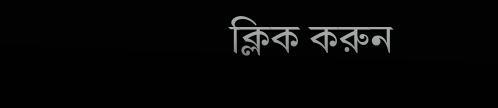ক্লিক করুন